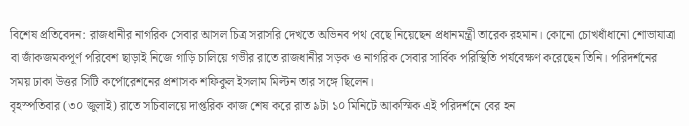বিশেষ প্রতিবেদন: রাজধানীর নাগরিক সেবার আসল চিত্র সরাসরি দেখতে অভিনব পথ বেছে নিয়েছেন প্রধানমন্ত্রী তারেক রহমান। কোনো চোখধাঁধানো শোভাযাত্রা বা জাঁকজমকপূর্ণ পরিবেশ ছাড়াই নিজে গাড়ি চালিয়ে গভীর রাতে রাজধানীর সড়ক ও নাগরিক সেবার সার্বিক পরিস্থিতি পর্যবেক্ষণ করেছেন তিনি। পরিদর্শনের সময় ঢাকা উত্তর সিটি কর্পোরেশনের প্রশাসক শফিকুল ইসলাম মিল্টন তার সঙ্গে ছিলেন।
বৃহস্পতিবার (৩০ জুলাই) রাতে সচিবালয়ে দাপ্তরিক কাজ শেষ করে রাত ৯টা ১০ মিনিটে আকস্মিক এই পরিদর্শনে বের হন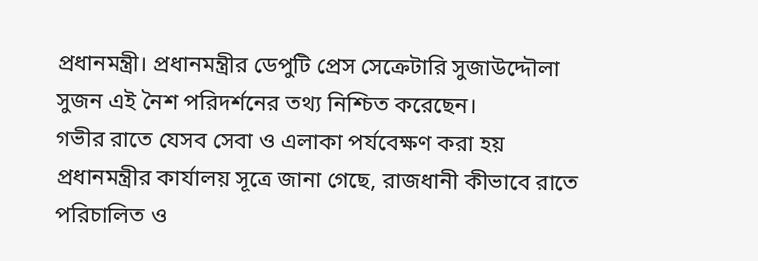প্রধানমন্ত্রী। প্রধানমন্ত্রীর ডেপুটি প্রেস সেক্রেটারি সুজাউদ্দৌলা সুজন এই নৈশ পরিদর্শনের তথ্য নিশ্চিত করেছেন।
গভীর রাতে যেসব সেবা ও এলাকা পর্যবেক্ষণ করা হয়
প্রধানমন্ত্রীর কার্যালয় সূত্রে জানা গেছে, রাজধানী কীভাবে রাতে পরিচালিত ও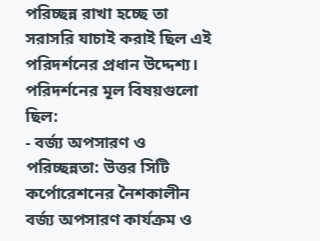পরিচ্ছন্ন রাখা হচ্ছে তা সরাসরি যাচাই করাই ছিল এই পরিদর্শনের প্রধান উদ্দেশ্য। পরিদর্শনের মূল বিষয়গুলো ছিল:
- বর্জ্য অপসারণ ও পরিচ্ছন্নতা: উত্তর সিটি কর্পোরেশনের নৈশকালীন বর্জ্য অপসারণ কার্যক্রম ও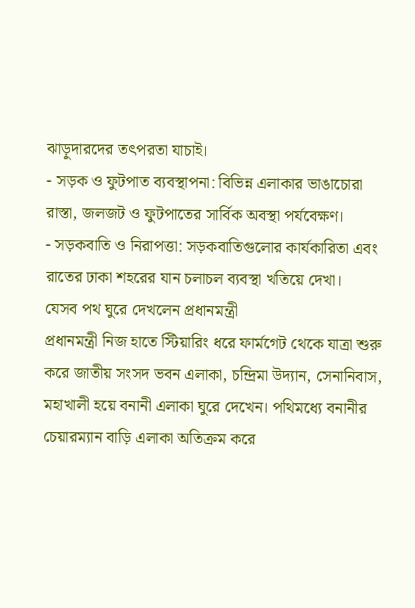ঝাড়ুদারদের তৎপরতা যাচাই।
- সড়ক ও ফুটপাত ব্যবস্থাপনা: বিভিন্ন এলাকার ভাঙাচোরা রাস্তা, জলজট ও ফুটপাতের সার্বিক অবস্থা পর্যবেক্ষণ।
- সড়কবাতি ও নিরাপত্তা: সড়কবাতিগুলোর কার্যকারিতা এবং রাতের ঢাকা শহরের যান চলাচল ব্যবস্থা খতিয়ে দেখা।
যেসব পথ ঘুরে দেখলেন প্রধানমন্ত্রী
প্রধানমন্ত্রী নিজ হাতে স্টিয়ারিং ধরে ফার্মগেট থেকে যাত্রা শুরু করে জাতীয় সংসদ ভবন এলাকা, চন্দ্রিমা উদ্যান, সেনানিবাস, মহাখালী হয়ে বনানী এলাকা ঘুরে দেখেন। পথিমধ্যে বনানীর চেয়ারম্যান বাড়ি এলাকা অতিক্রম করে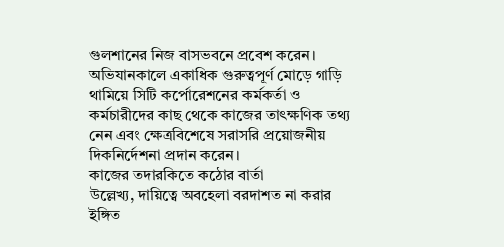গুলশানের নিজ বাসভবনে প্রবেশ করেন।
অভিযানকালে একাধিক গুরুত্বপূর্ণ মোড়ে গাড়ি থামিয়ে সিটি কর্পোরেশনের কর্মকর্তা ও কর্মচারীদের কাছ থেকে কাজের তাৎক্ষণিক তথ্য নেন এবং ক্ষেত্রবিশেষে সরাসরি প্রয়োজনীয় দিকনির্দেশনা প্রদান করেন।
কাজের তদারকিতে কঠোর বার্তা
উল্লেখ্য, দায়িত্বে অবহেলা বরদাশত না করার ইঙ্গিত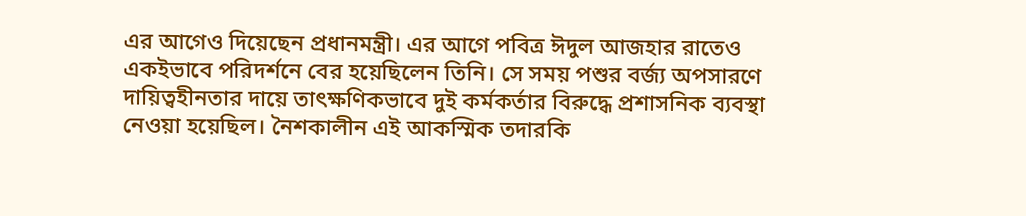এর আগেও দিয়েছেন প্রধানমন্ত্রী। এর আগে পবিত্র ঈদুল আজহার রাতেও একইভাবে পরিদর্শনে বের হয়েছিলেন তিনি। সে সময় পশুর বর্জ্য অপসারণে দায়িত্বহীনতার দায়ে তাৎক্ষণিকভাবে দুই কর্মকর্তার বিরুদ্ধে প্রশাসনিক ব্যবস্থা নেওয়া হয়েছিল। নৈশকালীন এই আকস্মিক তদারকি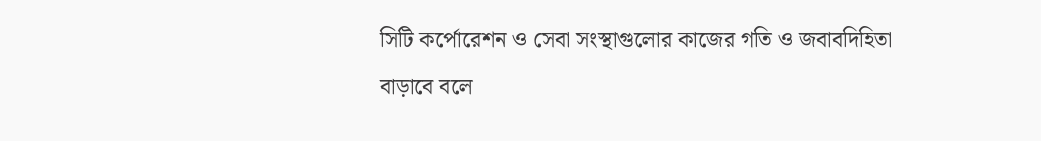সিটি কর্পোরেশন ও সেবা সংস্থাগুলোর কাজের গতি ও জবাবদিহিতা বাড়াবে বলে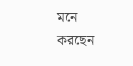মনে করছেন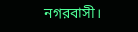নগরবাসী।